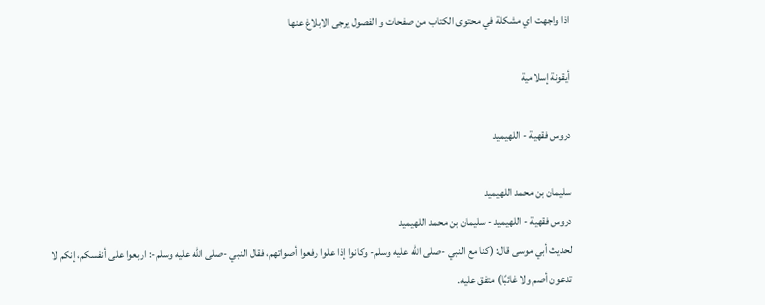اذا واجهت اي مشكلة في محتوى الكتاب من صفحات و الفصول يرجى الابلاغ عنها

أيقونة إسلامية

دروس فقهية - اللهيميد

سليمان بن محمد اللهيميد
دروس فقهية - اللهيميد - سليمان بن محمد اللهيميد
لحديث أبي موسى قال: (كنا مع النبي -صلى الله عليه وسلم- وكانوا إذا علوا رفعوا أصواتهم، فقال النبي -صلى الله عليه وسلم-: اربعوا على أنفسكم، إنكم لا تدعون أصم ولا غائبًا) متفق عليه.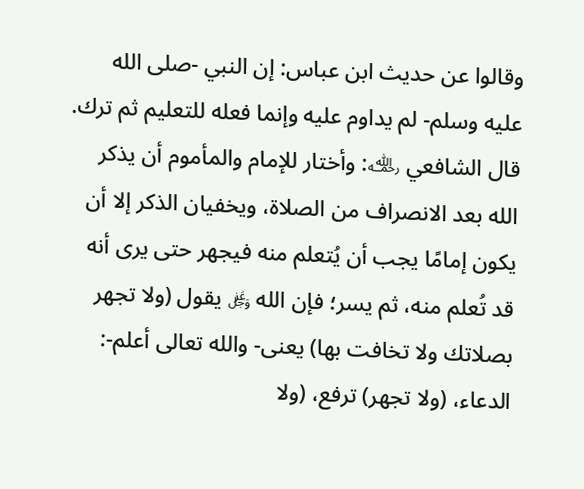وقالوا عن حديث ابن عباس: إن النبي -صلى الله عليه وسلم- لم يداوم عليه وإنما فعله للتعليم ثم ترك.
قال الشافعي ﵀: وأختار للإمام والمأموم أن يذكر الله بعد الانصراف من الصلاة، ويخفيان الذكر إلا أن يكون إمامًا يجب أن يُتعلم منه فيجهر حتى يرى أنه قد تُعلم منه، ثم يسر؛ فإن الله ﷿ يقول (ولا تجهر بصلاتك ولا تخافت بها) يعنى- والله تعالى أعلم-: الدعاء، (ولا تجهر) ترفع، (ولا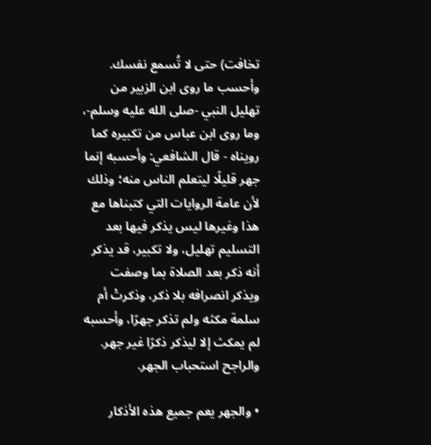تخافت) حتى لا تُسمع نفسك.
وأحسب ما روى ابن الزبير من تهليل النبي -صلى الله عليه وسلم-، وما روى ابن عباس من تكبيره كما رويناه - قال الشافعي: وأحسبه إنما جهر قليلًا ليتعلم الناس منه؛ وذلك لأن عامة الروايات التي كتبناها مع هذا وغيرها ليس يذكر فيها بعد التسليم تهليل، ولا تكبير، قد يذكر أنه ذكر بعد الصلاة بما وصفت ويذكر انصرافه بلا ذكر، وذكرتْ أم سلمة مكثه ولم تذكر جهرًا، وأحسبه لم يمكث إلا ليذكر ذكرًا غير جهر.
والراجح استحباب الجهر.

• والجهر يعم جميع هذه الأذكار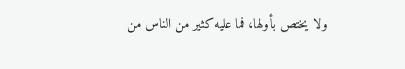ولا يختص بأولها، فما عليه كثير من الناس من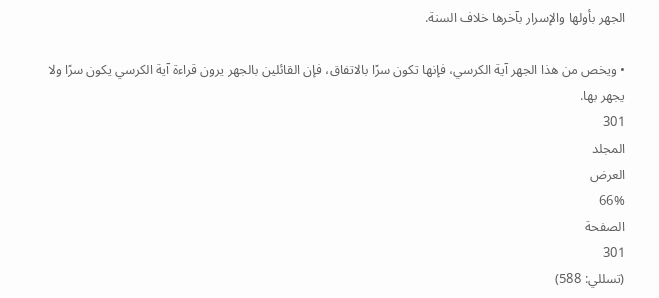الجهر بأولها والإسرار بآخرها خلاف السنة.

• ويخص من هذا الجهر آية الكرسي، فإنها تكون سرًا بالاتفاق، فإن القائلين بالجهر يرون قراءة آية الكرسي يكون سرًا ولا يجهر بها.
301
المجلد
العرض
66%
الصفحة
301
(تسللي: 588)